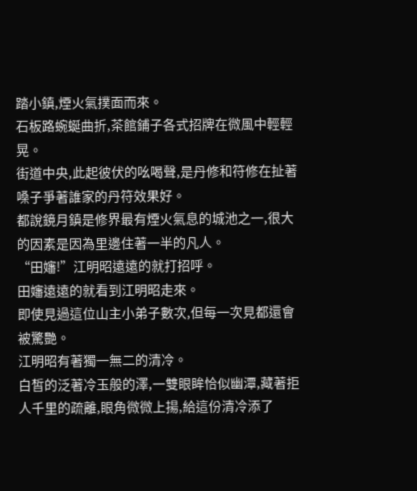踏小鎮,煙火氣撲面而來。
石板路蜿蜒曲折,茶館鋪子各式招牌在微風中輕輕晃。
街道中央,此起彼伏的吆喝聲,是丹修和符修在扯著嗓子爭著誰家的丹符效果好。
都說鏡月鎮是修界最有煙火氣息的城池之一,很大的因素是因為里邊住著一半的凡人。
“田嬸!”江明昭遠遠的就打招呼。
田嬸遠遠的就看到江明昭走來。
即使見過這位山主小弟子數次,但每一次見都還會被驚艷。
江明昭有著獨一無二的清冷。
白皙的泛著冷玉般的澤,一雙眼眸恰似幽潭,藏著拒人千里的疏離,眼角微微上揚,給這份清冷添了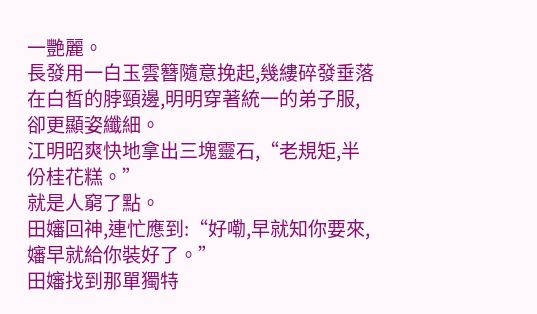一艷麗。
長發用一白玉雲簪隨意挽起,幾縷碎發垂落在白皙的脖頸邊,明明穿著統一的弟子服,卻更顯姿纖細。
江明昭爽快地拿出三塊靈石,“老規矩,半份桂花糕。”
就是人窮了點。
田嬸回神,連忙應到:“好嘞,早就知你要來,嬸早就給你裝好了。”
田嬸找到那單獨特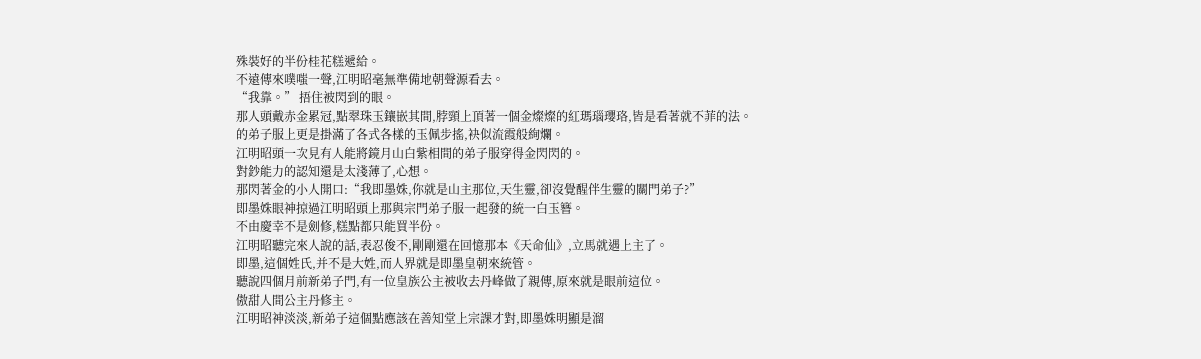殊裝好的半份桂花糕遞給。
不遠傳來噗嗤一聲,江明昭毫無準備地朝聲源看去。
“我靠。” 捂住被閃到的眼。
那人頭戴赤金累冠,點翠珠玉鑲嵌其間,脖頸上頂著一個金燦燦的紅瑪瑙瓔珞,皆是看著就不菲的法。
的弟子服上更是掛滿了各式各樣的玉佩步搖,袂似流霞般絢爛。
江明昭頭一次見有人能將鏡月山白紫相間的弟子服穿得金閃閃的。
對鈔能力的認知還是太淺薄了,心想。
那閃著金的小人開口:“我即墨姝,你就是山主那位,天生靈,卻沒覺醒伴生靈的關門弟子?”
即墨姝眼神掠過江明昭頭上那與宗門弟子服一起發的統一白玉簪。
不由慶幸不是劍修,糕點都只能買半份。
江明昭聽完來人說的話,表忍俊不,剛剛還在回憶那本《天命仙》,立馬就遇上主了。
即墨,這個姓氏,并不是大姓,而人界就是即墨皇朝來統管。
聽說四個月前新弟子門,有一位皇族公主被收去丹峰做了親傳,原來就是眼前這位。
傲甜人間公主丹修主。
江明昭神淡淡,新弟子這個點應該在善知堂上宗課才對,即墨姝明顯是溜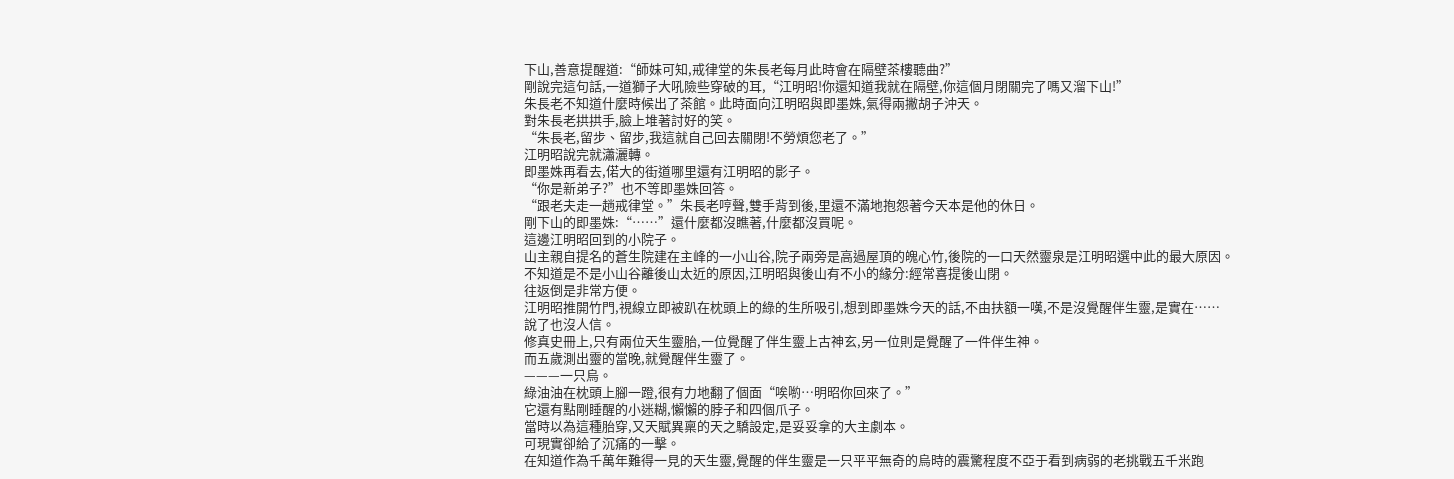下山,善意提醒道:“師妹可知,戒律堂的朱長老每月此時會在隔壁茶樓聽曲?”
剛說完這句話,一道獅子大吼險些穿破的耳,“江明昭!你還知道我就在隔壁,你這個月閉關完了嗎又溜下山!”
朱長老不知道什麼時候出了茶館。此時面向江明昭與即墨姝,氣得兩撇胡子沖天。
對朱長老拱拱手,臉上堆著討好的笑。
“朱長老,留步、留步,我這就自己回去關閉!不勞煩您老了。”
江明昭說完就瀟灑轉。
即墨姝再看去,偌大的街道哪里還有江明昭的影子。
“你是新弟子?”也不等即墨姝回答。
“跟老夫走一趟戒律堂。”朱長老哼聲,雙手背到後,里還不滿地抱怨著今天本是他的休日。
剛下山的即墨姝:“……”還什麼都沒瞧著,什麼都沒買呢。
這邊江明昭回到的小院子。
山主親自提名的蒼生院建在主峰的一小山谷,院子兩旁是高過屋頂的魄心竹,後院的一口天然靈泉是江明昭選中此的最大原因。
不知道是不是小山谷離後山太近的原因,江明昭與後山有不小的緣分:經常喜提後山閉。
往返倒是非常方便。
江明昭推開竹門,視線立即被趴在枕頭上的綠的生所吸引,想到即墨姝今天的話,不由扶額一嘆,不是沒覺醒伴生靈,是實在……
說了也沒人信。
修真史冊上,只有兩位天生靈胎,一位覺醒了伴生靈上古神玄,另一位則是覺醒了一件伴生神。
而五歲測出靈的當晚,就覺醒伴生靈了。
———一只烏。
綠油油在枕頭上腳一蹬,很有力地翻了個面“唉喲…明昭你回來了。”
它還有點剛睡醒的小迷糊,懶懶的脖子和四個爪子。
當時以為這種胎穿,又天賦異稟的天之驕設定,是妥妥拿的大主劇本。
可現實卻給了沉痛的一擊。
在知道作為千萬年難得一見的天生靈,覺醒的伴生靈是一只平平無奇的烏時的震驚程度不亞于看到病弱的老挑戰五千米跑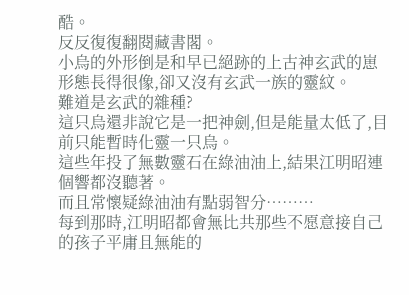酷。
反反復復翻閱藏書閣。
小烏的外形倒是和早已絕跡的上古神玄武的崽形態長得很像,卻又沒有玄武一族的靈紋。
難道是玄武的雜種?
這只烏還非說它是一把神劍,但是能量太低了,目前只能暫時化靈一只烏。
這些年投了無數靈石在綠油油上,結果江明昭連個響都沒聽著。
而且常懷疑綠油油有點弱智分………
每到那時,江明昭都會無比共那些不愿意接自己的孩子平庸且無能的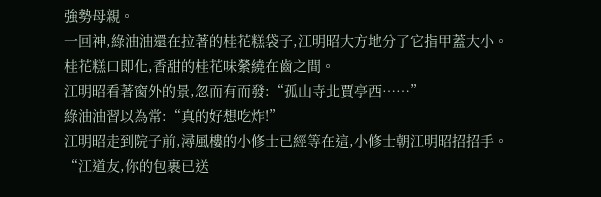強勢母親。
一回神,綠油油還在拉著的桂花糕袋子,江明昭大方地分了它指甲蓋大小。
桂花糕口即化,香甜的桂花味縈繞在齒之間。
江明昭看著窗外的景,忽而有而發:“孤山寺北賈亭西……”
綠油油習以為常:“真的好想吃炸!”
江明昭走到院子前,潯風樓的小修士已經等在這,小修士朝江明昭招招手。
“江道友,你的包裹已送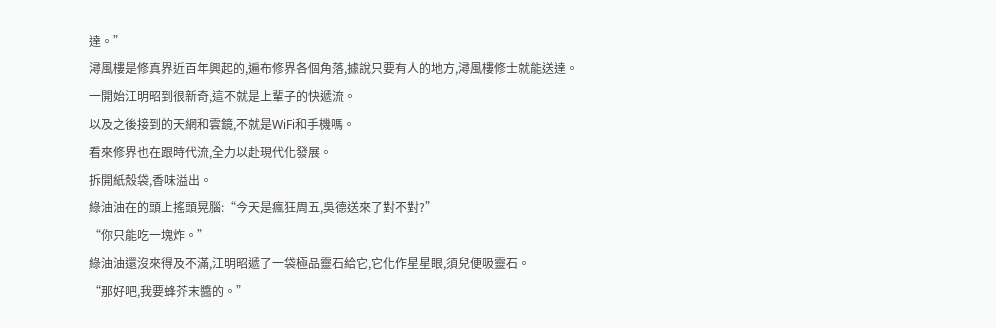達。”
潯風樓是修真界近百年興起的,遍布修界各個角落,據說只要有人的地方,潯風樓修士就能送達。
一開始江明昭到很新奇,這不就是上輩子的快遞流。
以及之後接到的天網和雲鏡,不就是WiFi和手機嗎。
看來修界也在跟時代流,全力以赴現代化發展。
拆開紙殼袋,香味溢出。
綠油油在的頭上搖頭晃腦:“今天是瘋狂周五,吳德送來了對不對?”
“你只能吃一塊炸。”
綠油油還沒來得及不滿,江明昭遞了一袋極品靈石給它,它化作星星眼,須兒便吸靈石。
“那好吧,我要蜂芥末醬的。”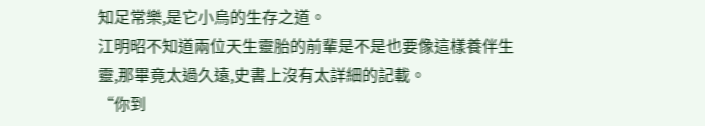知足常樂,是它小烏的生存之道。
江明昭不知道兩位天生靈胎的前輩是不是也要像這樣養伴生靈,那畢竟太過久遠,史書上沒有太詳細的記載。
“你到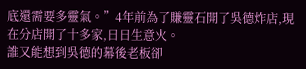底還需要多靈氣。”4年前為了賺靈石開了吳德炸店,現在分店開了十多家,日日生意火。
誰又能想到吳德的幕後老板卻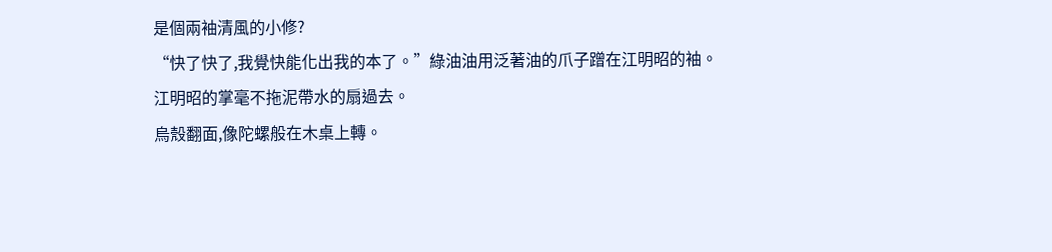是個兩袖清風的小修?
“快了快了,我覺快能化出我的本了。”綠油油用泛著油的爪子蹭在江明昭的袖。
江明昭的掌毫不拖泥帶水的扇過去。
烏殼翻面,像陀螺般在木桌上轉。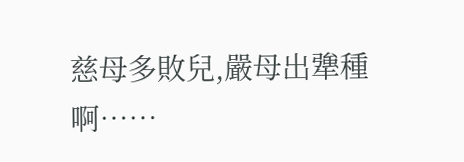慈母多敗兒,嚴母出犟種啊……